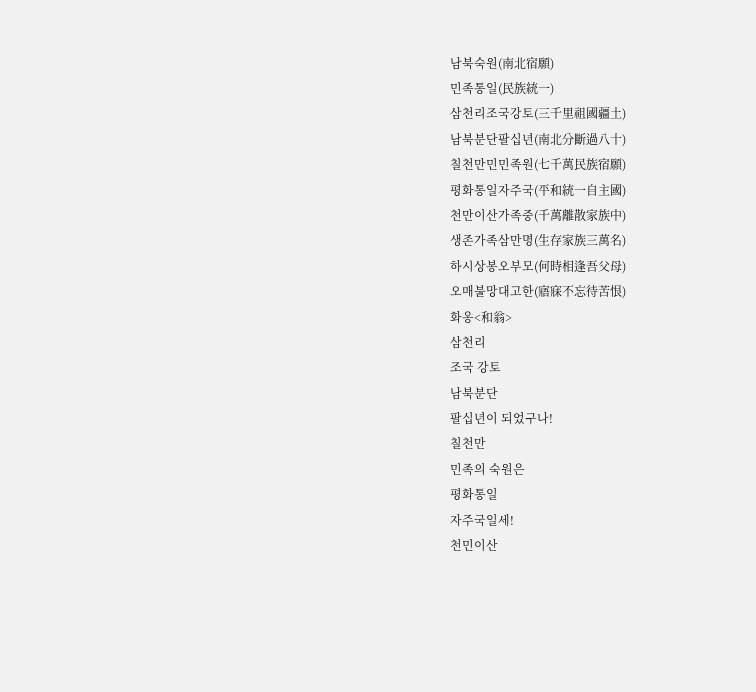남북숙원(南北宿願)
민족통일(民族統一)
삼천리조국강토(三千里祖國疆土)
남북분단팔십년(南北分斷過八十)
칠천만민민족원(七千萬民族宿願)
평화통일자주국(平和統一自主國)
천만이산가족중(千萬離散家族中)
생존가족삼만명(生存家族三萬名)
하시상봉오부모(何時相逢吾父母)
오매불망대고한(寤寐不忘待苦恨)
화옹<和翁>
삼천리
조국 강토
남북분단
팔십년이 되었구나!
칠천만
민족의 숙원은
평화통일
자주국일세!
천민이산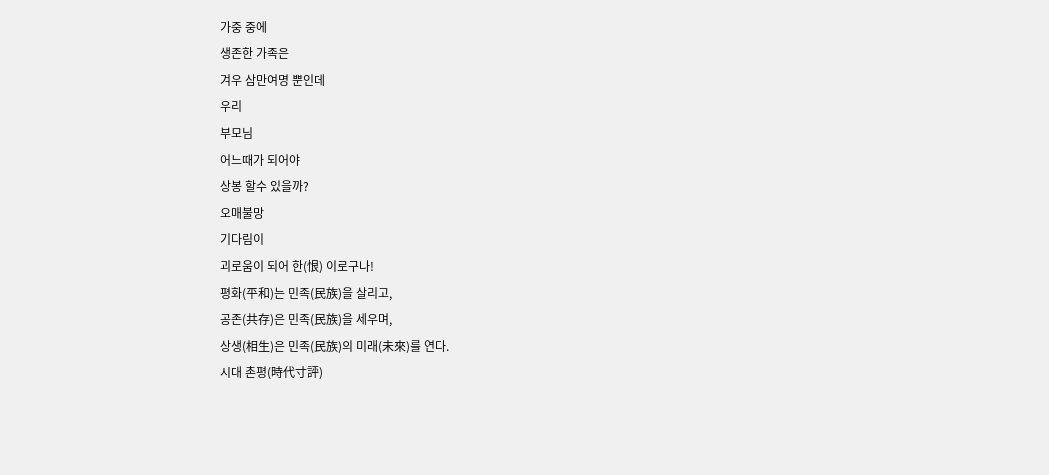가중 중에
생존한 가족은
겨우 삼만여명 뿐인데
우리
부모님
어느때가 되어야
상봉 할수 있을까?
오매불망
기다림이
괴로움이 되어 한(恨) 이로구나!
평화(平和)는 민족(民族)을 살리고,
공존(共存)은 민족(民族)을 세우며,
상생(相生)은 민족(民族)의 미래(未來)를 연다.
시대 촌평(時代寸評)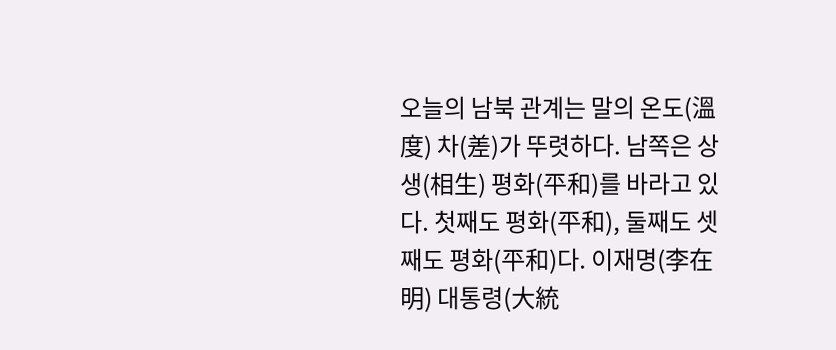오늘의 남북 관계는 말의 온도(溫度) 차(差)가 뚜렷하다. 남쪽은 상생(相生) 평화(平和)를 바라고 있다. 첫째도 평화(平和), 둘째도 셋째도 평화(平和)다. 이재명(李在明) 대통령(大統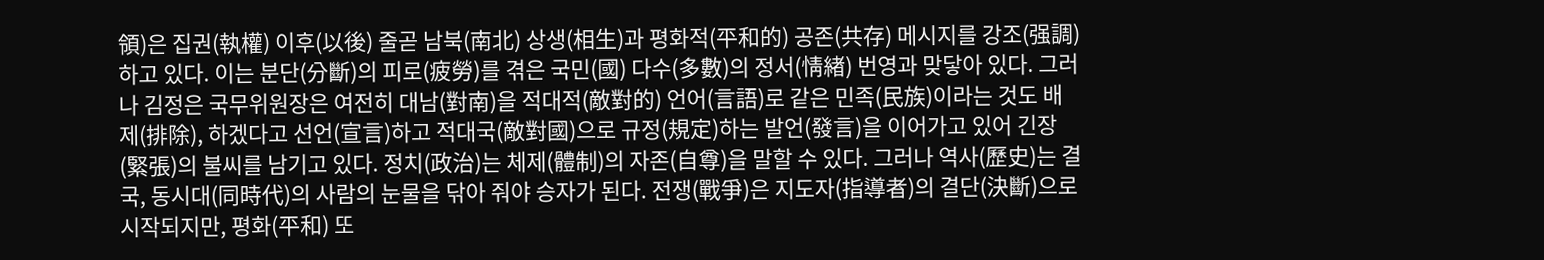領)은 집권(執權) 이후(以後) 줄곧 남북(南北) 상생(相生)과 평화적(平和的) 공존(共存) 메시지를 강조(强調)하고 있다. 이는 분단(分斷)의 피로(疲勞)를 겪은 국민(國) 다수(多數)의 정서(情緖) 번영과 맞닿아 있다. 그러나 김정은 국무위원장은 여전히 대남(對南)을 적대적(敵對的) 언어(言語)로 같은 민족(民族)이라는 것도 배제(排除), 하겠다고 선언(宣言)하고 적대국(敵對國)으로 규정(規定)하는 발언(發言)을 이어가고 있어 긴장(緊張)의 불씨를 남기고 있다. 정치(政治)는 체제(體制)의 자존(自尊)을 말할 수 있다. 그러나 역사(歷史)는 결국, 동시대(同時代)의 사람의 눈물을 닦아 줘야 승자가 된다. 전쟁(戰爭)은 지도자(指導者)의 결단(決斷)으로 시작되지만, 평화(平和) 또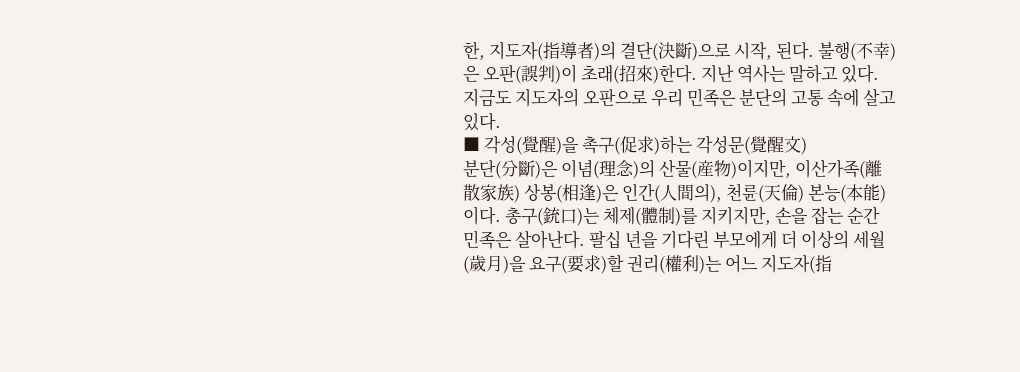한, 지도자(指導者)의 결단(決斷)으로 시작, 된다. 불행(不幸)은 오판(誤判)이 초래(招來)한다. 지난 역사는 말하고 있다. 지금도 지도자의 오판으로 우리 민족은 분단의 고통 속에 살고 있다.
■ 각성(覺醒)을 촉구(促求)하는 각성문(覺醒文)
분단(分斷)은 이념(理念)의 산물(産物)이지만, 이산가족(離散家族) 상봉(相逢)은 인간(人間의), 천륜(天倫) 본능(本能)이다. 총구(銃口)는 체제(體制)를 지키지만, 손을 잡는 순간 민족은 살아난다. 팔십 년을 기다린 부모에게 더 이상의 세월(歲月)을 요구(要求)할 권리(權利)는 어느 지도자(指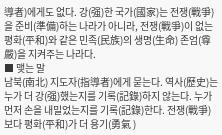導者)에게도 없다. 강(强)한 국가(國家)는 전쟁(戰爭)을 준비(準備)하는 나라가 아니라, 전쟁(戰爭)이 없는 평화(平和)와 같은 민족(民族)의 생명(生命) 존엄(尊嚴)을 지켜주는 나라다.
■ 맺는 말
남북(南北) 지도자(指導者)에게 묻는다. 역사(歷史)는 누가 더 강(强)했는지를 기록(記錄)하지 않는다. 누가 먼저 손을 내밀었는지를 기록(記錄)한다. 전쟁(戰爭)보다 평화(平和)가 더 용기(勇氣 )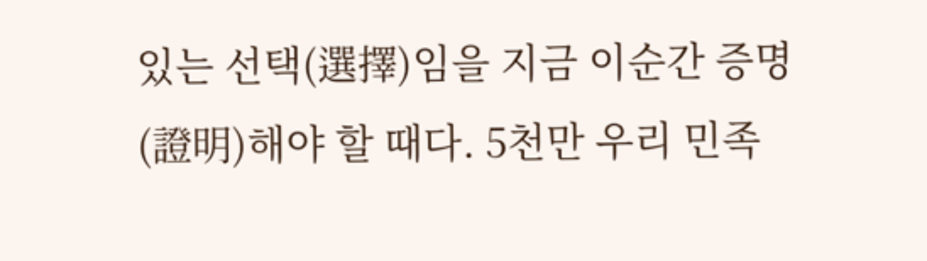있는 선택(選擇)임을 지금 이순간 증명(證明)해야 할 때다. 5천만 우리 민족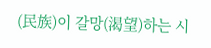(民族)이 갈망(渴望)하는 시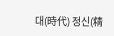대(時代) 정신(精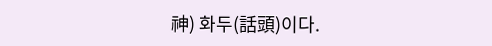神) 화두(話頭)이다.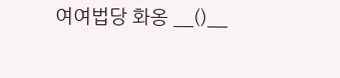여여법당 화옹 __()__